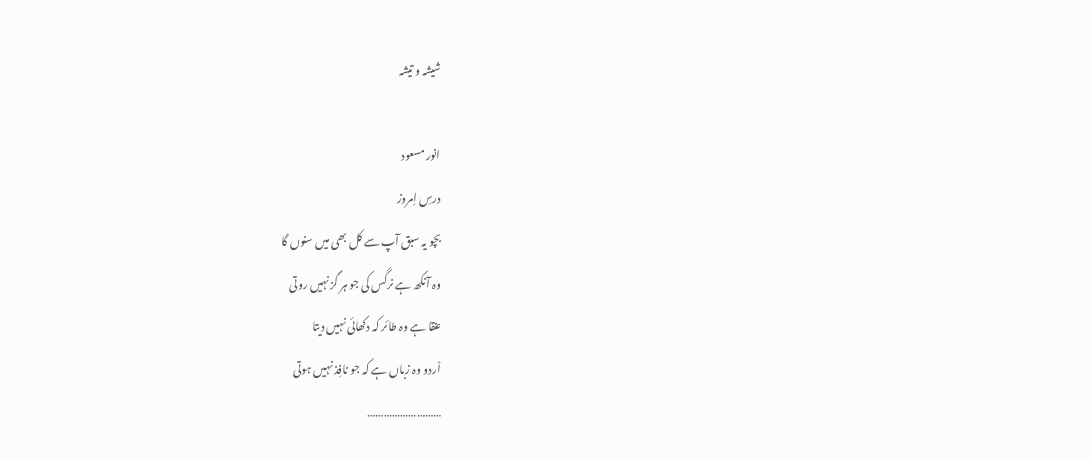شیشہ و تیشہ

انور مسعود
درسِ اِمروز
بچو یہ سبق آپ سے کل بھی میں سنوں گا
وہ آنکھ ہے نرگس کی جو ہر گز نہیں روتی
عنقا ہے وہ طائر کہ دکھائی نہیں دیتا
اْردو وہ زباں ہے کہ جو نافِذ نہیں ہوتی
………………………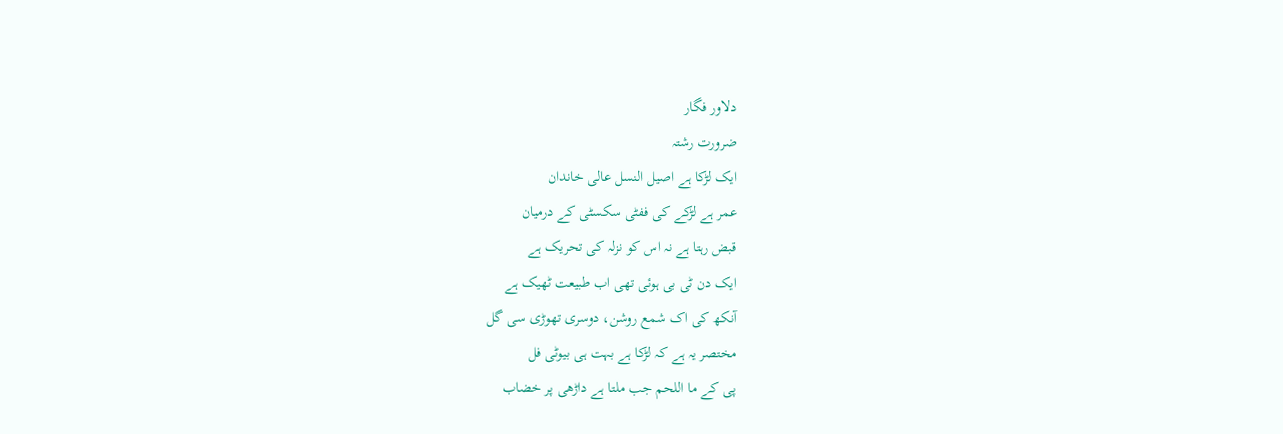دلاور فگار
ضرورت رشتہ
ایک لڑکا ہے اصیل النسل عالی خاندان
عمر ہے لڑکے کی ففٹی سکسٹی کے درمیان
قبض رہتا ہے نہ اس کو نزلہ کی تحریک ہے
ایک دن ٹی بی ہوئی تھی اب طبیعت ٹھیک ہے
آنکھ کی اک شمع روشن، دوسری تھوڑی سی گل
مختصر یہ ہے کہ لڑکا ہے بہت ہی بیوٹی فل
پی کے ما اللحم جب ملتا ہے داڑھی پر خضاب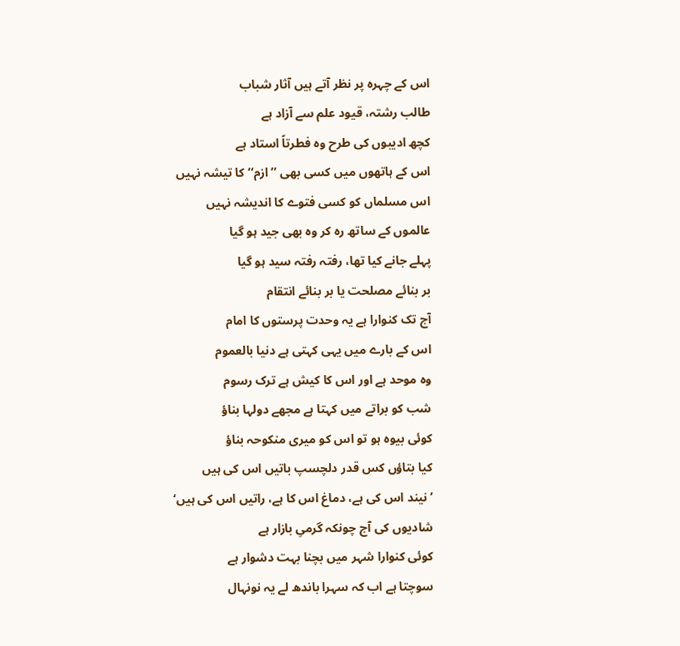اس کے چہرہ پر نظر آتے ہیں آثار شباب
طالب رشتہ، قیود علم سے آزاد ہے
کچھ ادیبوں کی طرح وہ فطرتاً استاد ہے
اس کے ہاتھوں میں کسی بھی ’’ ازم‘‘ کا تیشہ نہیں
اس مسلماں کو کسی فتوے کا اندیشہ نہیں
عالموں کے ساتھ رہ کر وہ بھی جید ہو گیا
پہلے جانے کیا تھا، رفتہ رفتہ سید ہو گیا
بر بنائے مصلحت یا بر بنائے انتقام
آج تک کنوارا ہے یہ وحدت پرستوں کا امام
اس کے بارے میں یہی کہتی ہے دنیا بالعموم
وہ موحد ہے اور اس کا کیش ہے ترک رسوم
شب کو براتے میں کہتا ہے مجھے دولہا بناؤ
کوئی بیوہ ہو تو اس کو میری منکوحہ بناؤ
کیا بتاؤں کس قدر دلچسپ باتیں اس کی ہیں
’نیند اس کی ہے، دماغ اس کا ہے، راتیں اس کی ہیں‘
شادیوں کی آج چونکہ گرمیِ بازار ہے
کوئی کنوارا شہر میں بچنا بہت دشوار ہے
سوچتا ہے اب کہ سہرا باندھ لے یہ نونہال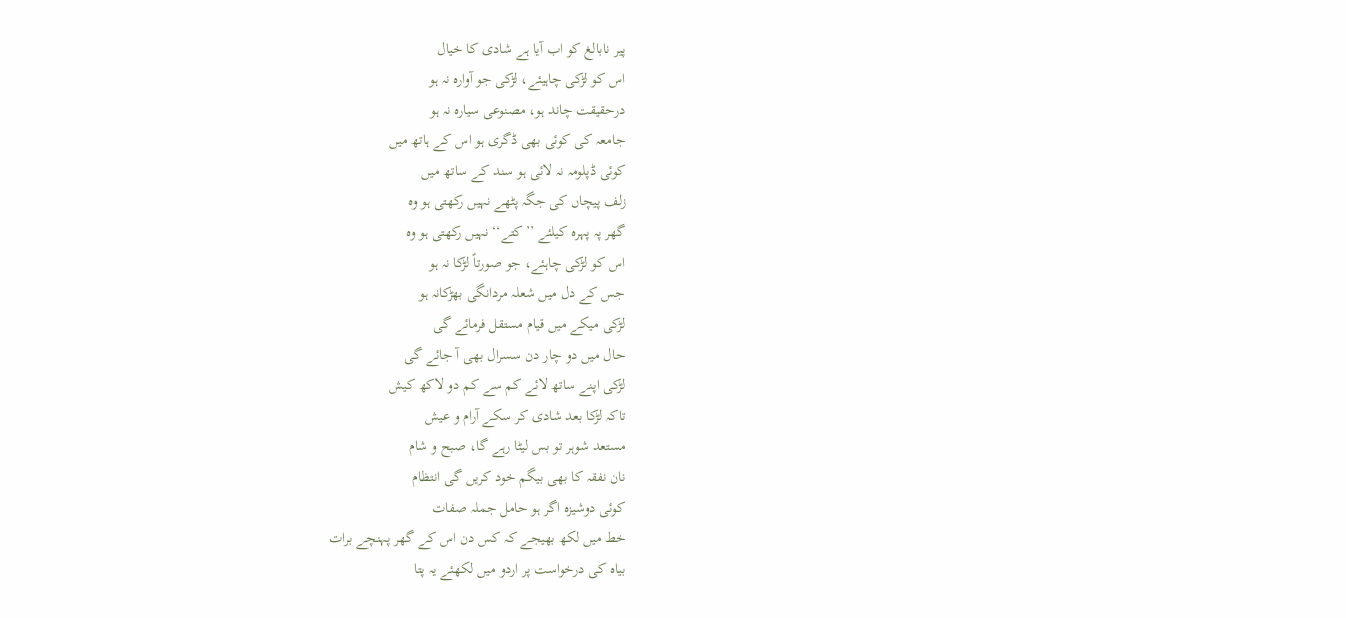پیر نابالغ کو اب آیا ہے شادی کا خیال
اس کو لڑکی چاہیئے، لڑکی جو آوارہ نہ ہو
درحقیقت چاند ہو، مصنوعی سیارہ نہ ہو
جامعہ کی کوئی بھی ڈگری ہو اس کے ہاتھ میں
کوئی ڈپلومہ نہ لائی ہو سند کے ساتھ میں
زلف پیچاں کی جگہ پٹھے نہیں رکھتی ہو وہ
گھر پہ پہرہ کیلئے ’’کتے‘‘ نہیں رکھتی ہو وہ
اس کو لڑکی چاہئے، جو صورتاً لڑکا نہ ہو
جس کے دل میں شعلہ مردانگی بھڑکانہ ہو
لڑکی میکے میں قیام مستقل فرمائے گی
حال میں دو چار دن سسرال بھی آ جائے گی
لڑکی اپنے ساتھ لائے کم سے کم دو لاکھ کیش
تاکہ لڑکا بعد شادی کر سکے آرام و عیش
مستعد شوہر تو بس لیٹا رہے گا، صبح و شام
نان نفقہ کا بھی بیگم خود کریں گی انتظام
کوئی دوشیزہ اگر ہو حامل جملہ صفات
خط میں لکھ بھیجے کہ کس دن اس کے گھر پہنچے برات
بیاہ کی درخواست پر اردو میں لکھئے یہ پتا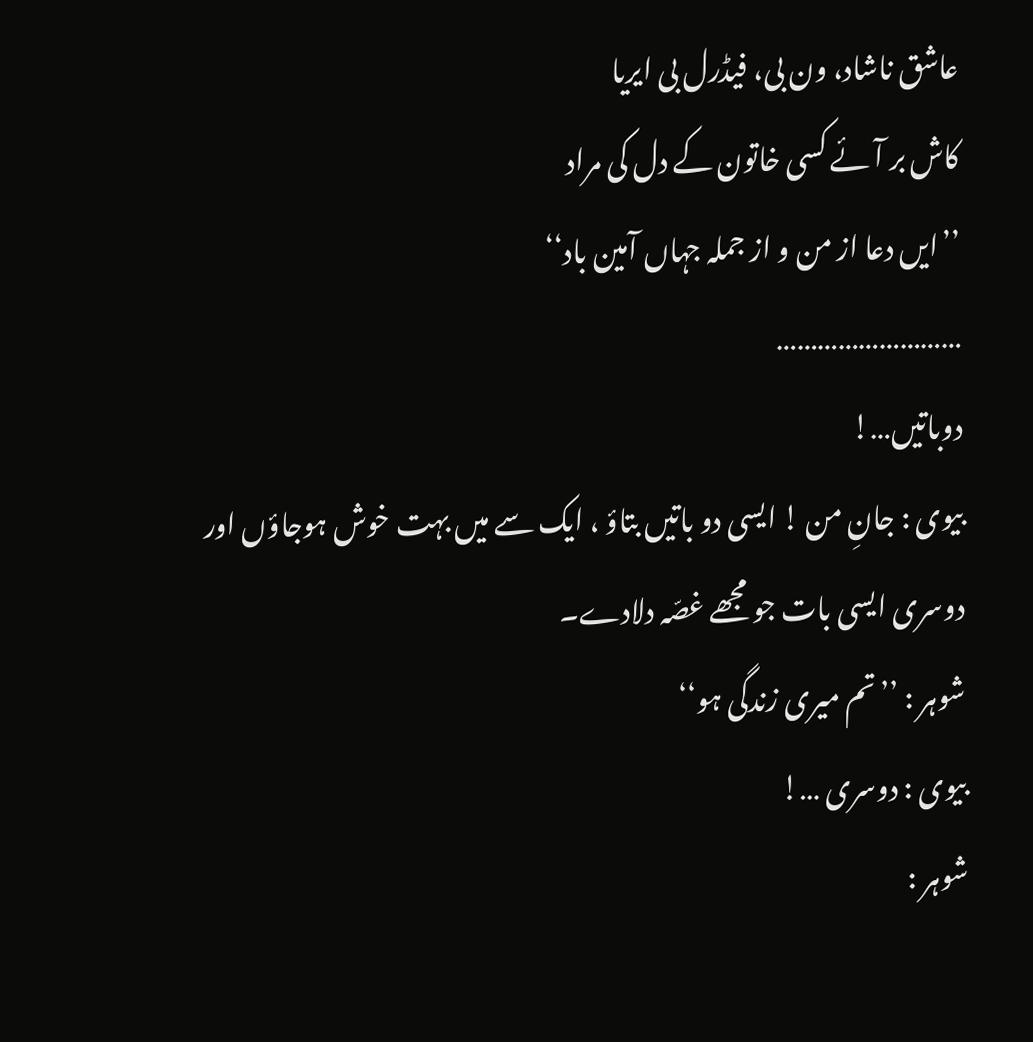عاشق ناشاد، ون بی، فیڈرل بی ایریا
کاش بر آئے کسی خاتون کے دل کی مراد
’’ایں دعا از من و از جملہ جہاں آمین باد‘‘
………………………
دوباتیں…!
بیوی : جانِ من ! ایسی دو باتیں بتاؤ ، ایک سے میں بہت خوش ہوجاؤں اور دوسری ایسی بات جو مجھے غصّہ دلادے۔
شوہر : ’’تم میری زندگی ہو‘‘
بیوی : دوسری …!
شوہر :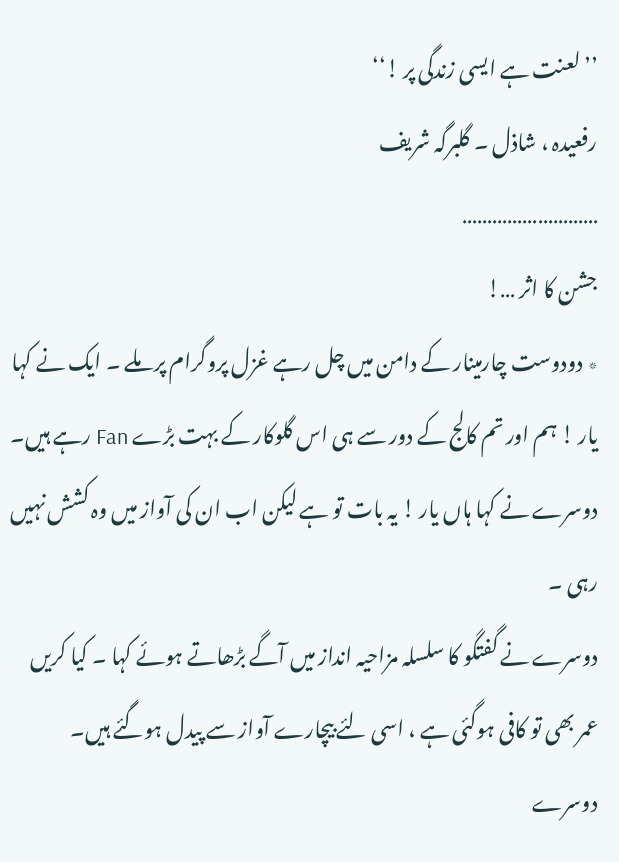’’لعنت ہے ایسی زندگی پر !‘‘
رفعیدہ ، شاذل ۔ گلبرگہ شریف
………………………
جشن کا اثر …!
٭ دودوست چارمینار کے دامن میں چل رہے غزل پروگرام پر ملے ۔ ایک نے کہا یار ! ہم اور تم کالج کے دور سے ہی اس گلوکار کے بہت بڑے Fan رہے ہیں۔
دوسرے نے کہا ہاں یار ! یہ بات تو ہے لیکن اب ان کی آواز میں وہ کشش نہیں رہی ۔
دوسرے نے گفتگو کا سلسلہ مزاحیہ انداز میں آگے بڑھاتے ہوئے کہا ۔ کیا کریں عمر بھی تو کافی ہوگئی ہے ، اسی لئے بیچارے آواز سے پیدل ہوگئے ہیں۔
دوسرے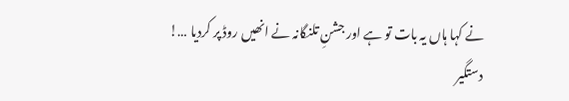نے کہا ہاں یہ بات تو ہے اور جشنِ تلنگانہ نے انھیں روڈ پر کردیا …!
دستگیر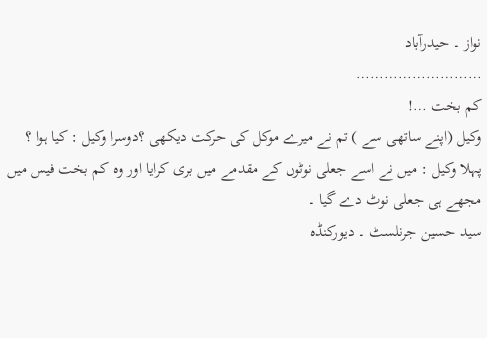نواز ۔ حیدرآباد
………………………
کم بخت …!
وکیل (اپنے ساتھی سے ) تم نے میرے موکل کی حرکت دیکھی ؟دوسرا وکیل : کیا ہوا ؟
پہلا وکیل : میں نے اسے جعلی نوٹوں کے مقدمے میں بری کرایا اور وہ کم بخت فیس میں مجھے ہی جعلی نوٹ دے گیا ۔
سید حسین جرنلسٹ ۔ دیورکنڈہ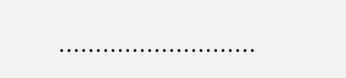………………………